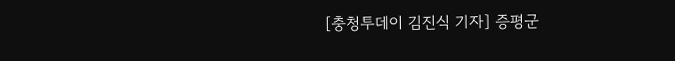[충청투데이 김진식 기자] 증평군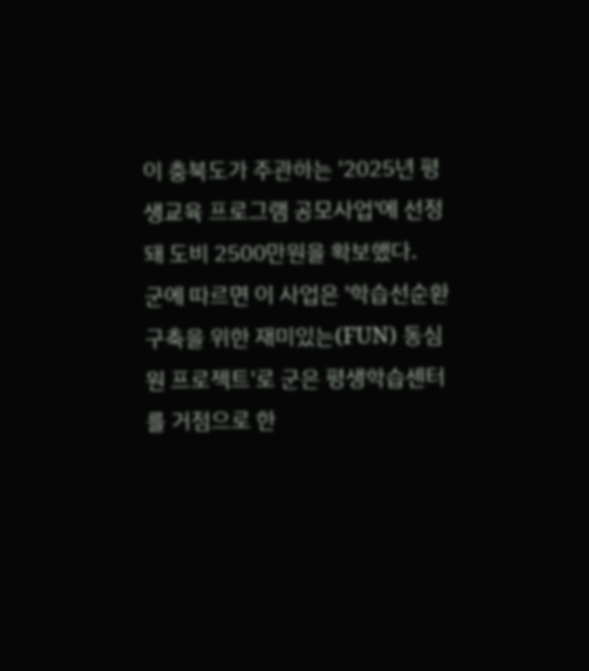이 충북도가 주관하는 '2025년 평생교육 프로그램 공모사업'에 선정돼 도비 2500만원을 확보했다.
군에 따르면 이 사업은 '학습선순환 구축을 위한 재미있는(FUN) 동심원 프로젝트'로 군은 평생학습센터를 거점으로 한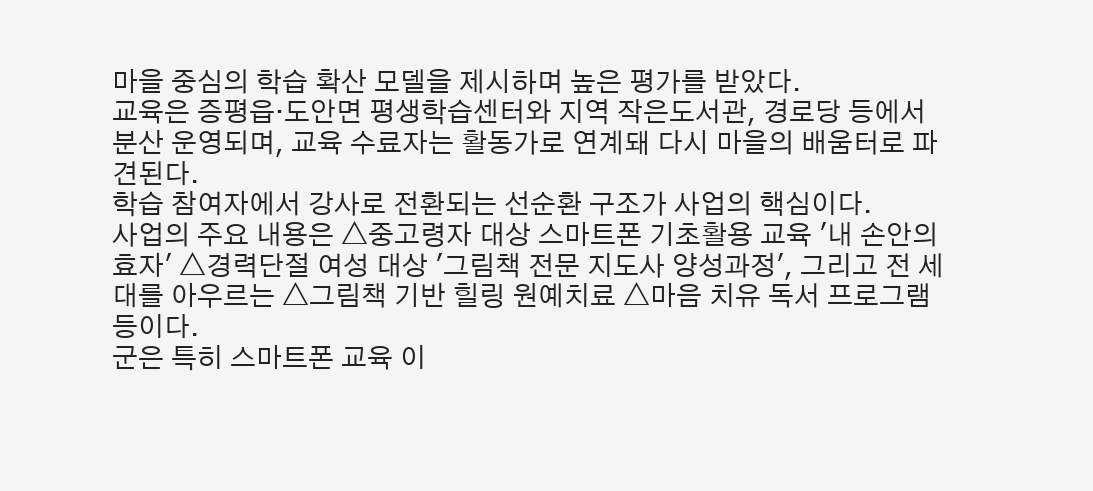마을 중심의 학습 확산 모델을 제시하며 높은 평가를 받았다.
교육은 증평읍·도안면 평생학습센터와 지역 작은도서관, 경로당 등에서 분산 운영되며, 교육 수료자는 활동가로 연계돼 다시 마을의 배움터로 파견된다.
학습 참여자에서 강사로 전환되는 선순환 구조가 사업의 핵심이다.
사업의 주요 내용은 △중고령자 대상 스마트폰 기초활용 교육 '내 손안의 효자' △경력단절 여성 대상 '그림책 전문 지도사 양성과정', 그리고 전 세대를 아우르는 △그림책 기반 힐링 원예치료 △마음 치유 독서 프로그램 등이다.
군은 특히 스마트폰 교육 이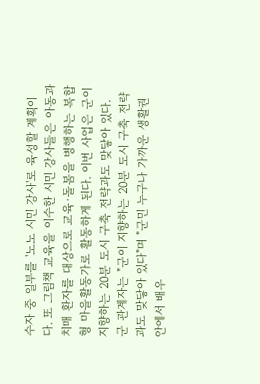수자 중 일부를 '노노 시민 강사'로 육성할 계획이다. 또 그림책 교육을 이수한 시민 강사들은 아동과 치매 환자를 대상으로 교육·돌봄을 병행하는 복합형 마을활동가로 활동하게 된다. 이번 사업은 군이 지향하는 20분 도시 구축 전략과도 맞닿아 있다.
군 관계자는 "군이 지향하는 20분 도시 구축 전략과도 맞닿아 있다"며 "군민 누구나 가까운 생활권 안에서 배우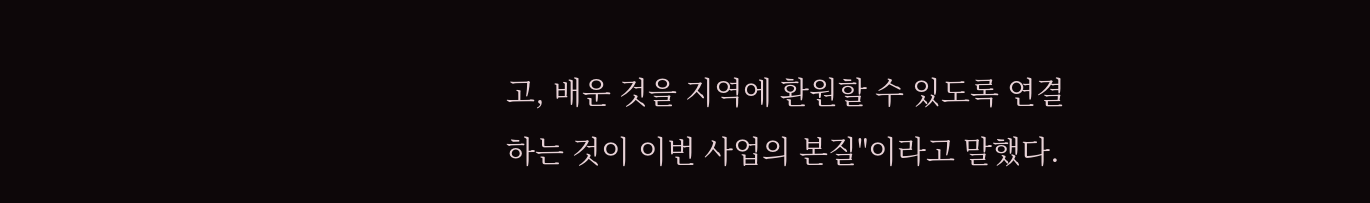고, 배운 것을 지역에 환원할 수 있도록 연결하는 것이 이번 사업의 본질"이라고 말했다.